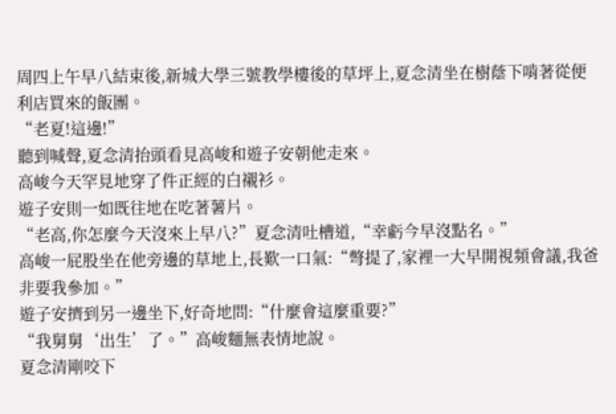周四上午早八結束後,新城大學三號教學樓後的草坪上,夏念清坐在樹蔭下啃著從便利店買來的飯團。
“老夏!這邊!”
聽到喊聲,夏念清抬頭看見高峻和遊子安朝他走來。
高峻今天罕見地穿了件正經的白襯衫。
遊子安則一如既往地在吃著薯片。
“老高,你怎麼今天沒來上早八?”夏念清吐槽道,“幸虧今早沒點名。”
高峻一屁股坐在他旁邊的草地上,長歎一口氣:“彆提了,家裡一大早開視頻會議,我爸非要我參加。”
遊子安擠到另一邊坐下,好奇地問:“什麼會這麼重要?”
“我舅舅‘出生’了。”高峻麵無表情地說。
夏念清剛咬下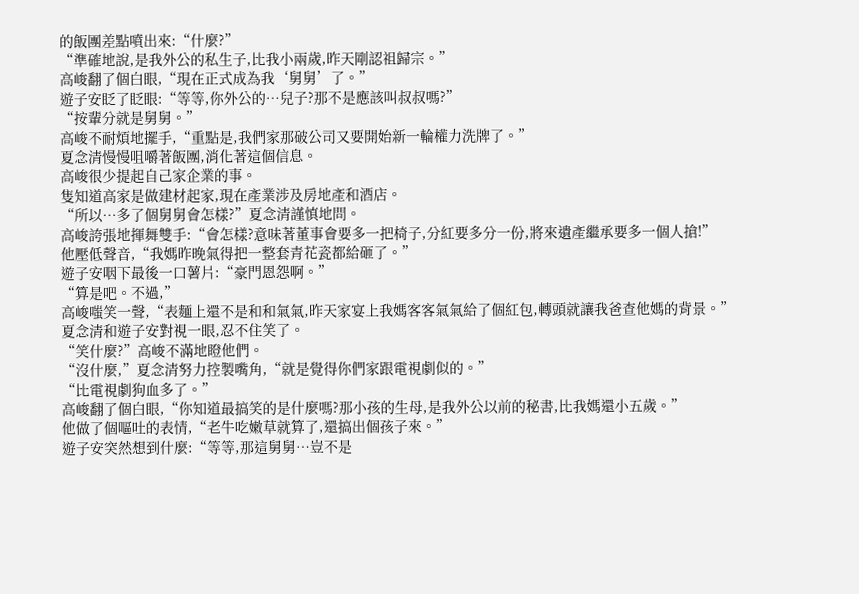的飯團差點噴出來:“什麼?”
“準確地說,是我外公的私生子,比我小兩歲,昨天剛認祖歸宗。”
高峻翻了個白眼,“現在正式成為我‘舅舅’了。”
遊子安眨了眨眼:“等等,你外公的…兒子?那不是應該叫叔叔嗎?”
“按輩分就是舅舅。”
高峻不耐煩地擺手,“重點是,我們家那破公司又要開始新一輪權力洗牌了。”
夏念清慢慢咀嚼著飯團,消化著這個信息。
高峻很少提起自己家企業的事。
隻知道高家是做建材起家,現在產業涉及房地產和酒店。
“所以…多了個舅舅會怎樣?”夏念清謹慎地問。
高峻誇張地揮舞雙手:“會怎樣?意味著董事會要多一把椅子,分紅要多分一份,將來遺產繼承要多一個人搶!”
他壓低聲音,“我媽昨晚氣得把一整套青花瓷都給砸了。”
遊子安咽下最後一口薯片:“豪門恩怨啊。”
“算是吧。不過,”
高峻嗤笑一聲,“表麵上還不是和和氣氣,昨天家宴上我媽客客氣氣給了個紅包,轉頭就讓我爸查他媽的背景。”
夏念清和遊子安對視一眼,忍不住笑了。
“笑什麼?”高峻不滿地瞪他們。
“沒什麼,”夏念清努力控製嘴角,“就是覺得你們家跟電視劇似的。”
“比電視劇狗血多了。”
高峻翻了個白眼,“你知道最搞笑的是什麼嗎?那小孩的生母,是我外公以前的秘書,比我媽還小五歲。”
他做了個嘔吐的表情,“老牛吃嫩草就算了,還搞出個孩子來。”
遊子安突然想到什麼:“等等,那這舅舅…豈不是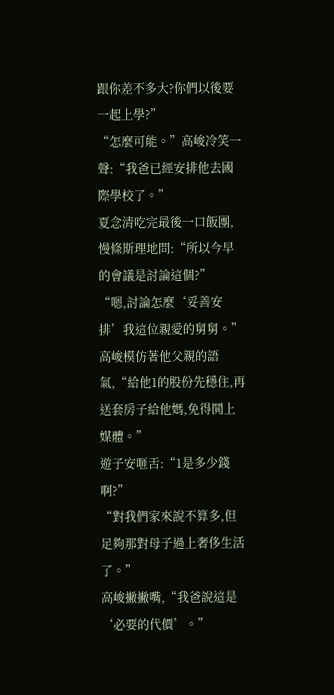跟你差不多大?你們以後要一起上學?”
“怎麼可能。”高峻冷笑一聲:“我爸已經安排他去國際學校了。”
夏念清吃完最後一口飯團,慢條斯理地問:“所以今早的會議是討論這個?”
“嗯,討論怎麼‘妥善安排’我這位親愛的舅舅。”
高峻模仿著他父親的語氣,“給他1的股份先穩住,再送套房子給他媽,免得鬨上媒體。”
遊子安咂舌:“1是多少錢啊?”
“對我們家來說不算多,但足夠那對母子過上奢侈生活了。”
高峻撇撇嘴,“我爸說這是‘必要的代價’。”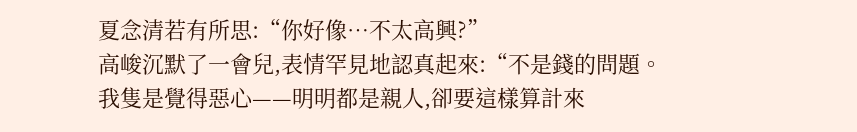夏念清若有所思:“你好像…不太高興?”
高峻沉默了一會兒,表情罕見地認真起來:“不是錢的問題。
我隻是覺得惡心——明明都是親人,卻要這樣算計來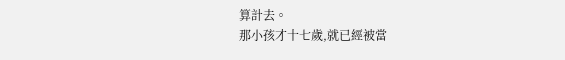算計去。
那小孩才十七歲,就已經被當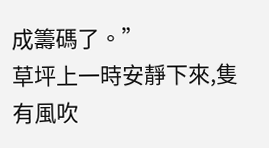成籌碼了。”
草坪上一時安靜下來,隻有風吹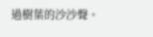過樹葉的沙沙聲。